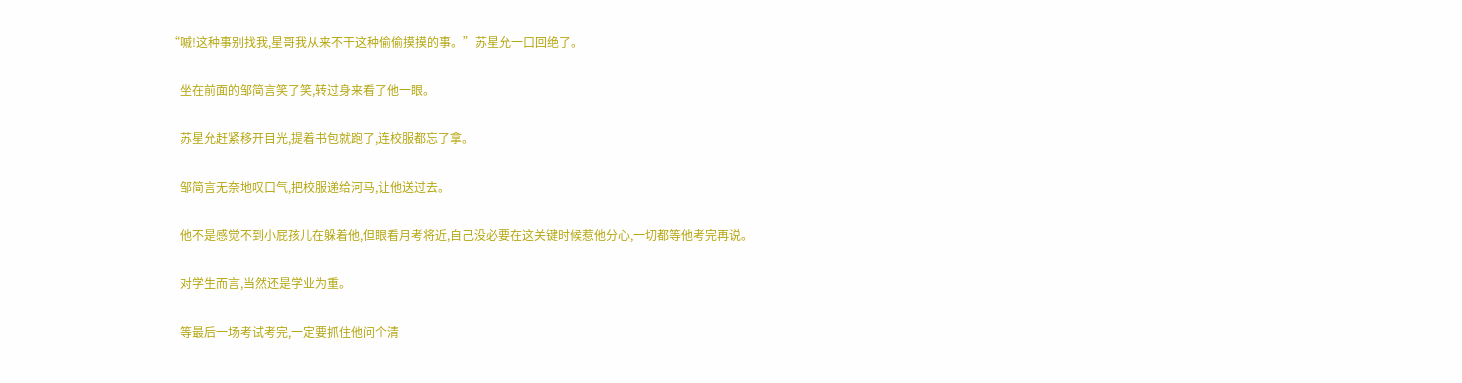“嘁!这种事别找我,星哥我从来不干这种偷偷摸摸的事。”苏星允一口回绝了。

    坐在前面的邹简言笑了笑,转过身来看了他一眼。

    苏星允赶紧移开目光,提着书包就跑了,连校服都忘了拿。

    邹简言无奈地叹口气,把校服递给河马,让他送过去。

    他不是感觉不到小屁孩儿在躲着他,但眼看月考将近,自己没必要在这关键时候惹他分心,一切都等他考完再说。

    对学生而言,当然还是学业为重。

    等最后一场考试考完,一定要抓住他问个清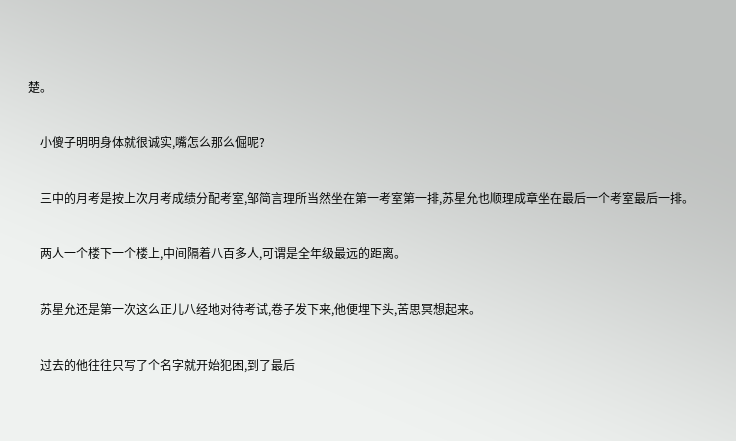楚。

    小傻子明明身体就很诚实,嘴怎么那么倔呢?

    三中的月考是按上次月考成绩分配考室,邹简言理所当然坐在第一考室第一排,苏星允也顺理成章坐在最后一个考室最后一排。

    两人一个楼下一个楼上,中间隔着八百多人,可谓是全年级最远的距离。

    苏星允还是第一次这么正儿八经地对待考试,卷子发下来,他便埋下头,苦思冥想起来。

    过去的他往往只写了个名字就开始犯困,到了最后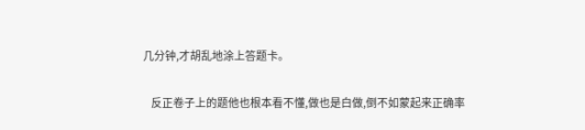几分钟,才胡乱地涂上答题卡。

    反正卷子上的题他也根本看不懂,做也是白做,倒不如蒙起来正确率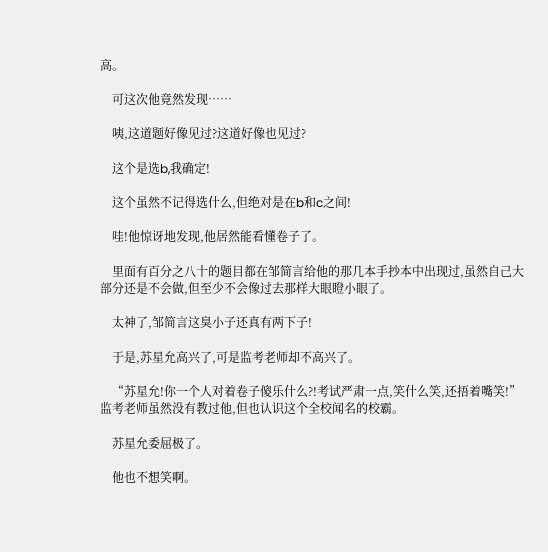高。

    可这次他竟然发现……

    咦,这道题好像见过?这道好像也见过?

    这个是选b,我确定!

    这个虽然不记得选什么,但绝对是在b和c之间!

    哇!他惊讶地发现,他居然能看懂卷子了。

    里面有百分之八十的题目都在邹简言给他的那几本手抄本中出现过,虽然自己大部分还是不会做,但至少不会像过去那样大眼瞪小眼了。

    太神了,邹简言这臭小子还真有两下子!

    于是,苏星允高兴了,可是监考老师却不高兴了。

    “苏星允!你一个人对着卷子傻乐什么?!考试严肃一点,笑什么笑,还捂着嘴笑!”监考老师虽然没有教过他,但也认识这个全校闻名的校霸。

    苏星允委屈极了。

    他也不想笑啊。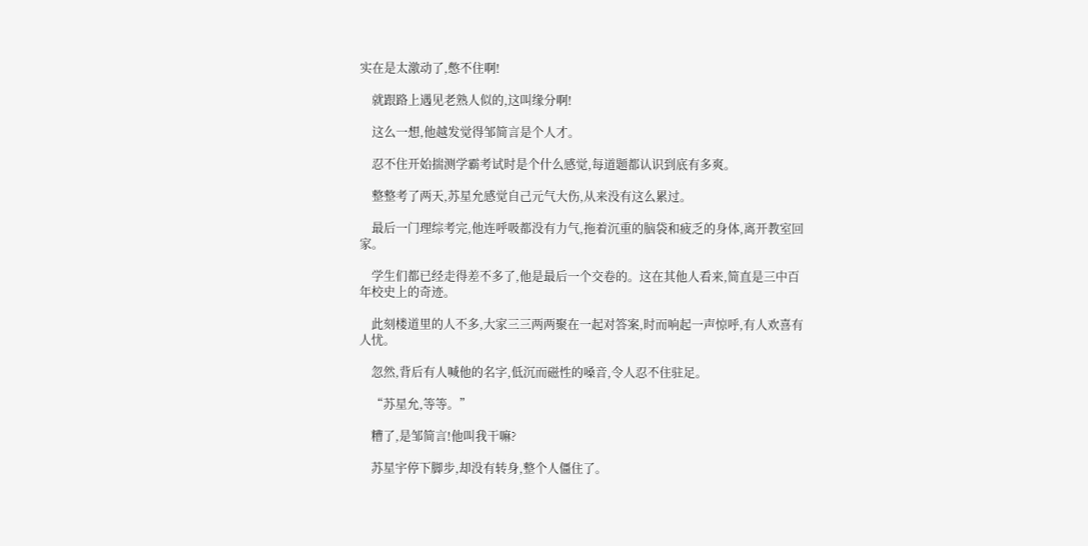实在是太激动了,憋不住啊!

    就跟路上遇见老熟人似的,这叫缘分啊!

    这么一想,他越发觉得邹简言是个人才。

    忍不住开始揣测学霸考试时是个什么感觉,每道题都认识到底有多爽。

    整整考了两天,苏星允感觉自己元气大伤,从来没有这么累过。

    最后一门理综考完,他连呼吸都没有力气,拖着沉重的脑袋和疲乏的身体,离开教室回家。

    学生们都已经走得差不多了,他是最后一个交卷的。这在其他人看来,简直是三中百年校史上的奇迹。

    此刻楼道里的人不多,大家三三两两聚在一起对答案,时而响起一声惊呼,有人欢喜有人忧。

    忽然,背后有人喊他的名字,低沉而磁性的嗓音,令人忍不住驻足。

    “苏星允,等等。”

    糟了,是邹简言!他叫我干嘛?

    苏星宇停下脚步,却没有转身,整个人僵住了。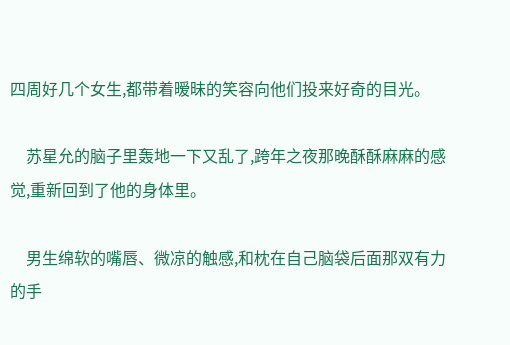四周好几个女生,都带着暧昧的笑容向他们投来好奇的目光。

    苏星允的脑子里轰地一下又乱了,跨年之夜那晚酥酥麻麻的感觉,重新回到了他的身体里。

    男生绵软的嘴唇、微凉的触感,和枕在自己脑袋后面那双有力的手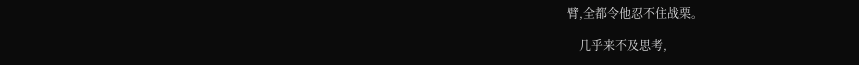臂,全都令他忍不住战栗。

    几乎来不及思考,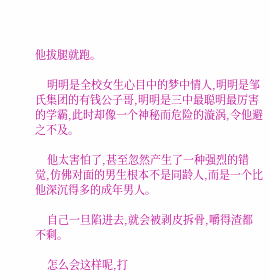他拔腿就跑。

    明明是全校女生心目中的梦中情人,明明是邹氏集团的有钱公子哥,明明是三中最聪明最厉害的学霸,此时却像一个神秘而危险的漩涡,令他避之不及。

    他太害怕了,甚至忽然产生了一种强烈的错觉,仿佛对面的男生根本不是同龄人,而是一个比他深沉得多的成年男人。

    自己一旦陷进去,就会被剥皮拆骨,嚼得渣都不剩。

    怎么会这样呢,打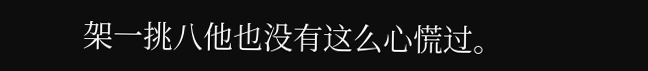架一挑八他也没有这么心慌过。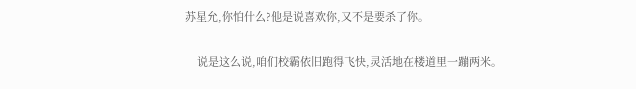苏星允,你怕什么?他是说喜欢你,又不是要杀了你。

    说是这么说,咱们校霸依旧跑得飞快,灵活地在楼道里一蹦两米。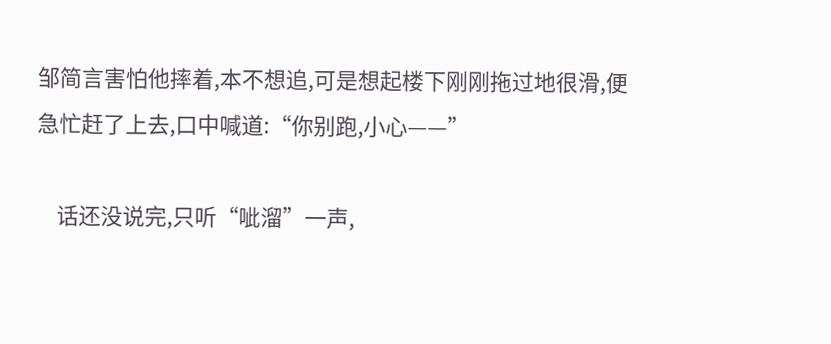邹简言害怕他摔着,本不想追,可是想起楼下刚刚拖过地很滑,便急忙赶了上去,口中喊道:“你别跑,小心——”

    话还没说完,只听“呲溜”一声,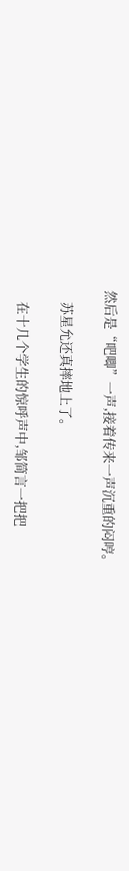然后是“吧唧”一声,接着传来一声沉重的闷哼。

    苏星允还真摔地上了。

    在十几个学生的惊呼声中,邹简言一把把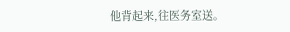他背起来,往医务室送。